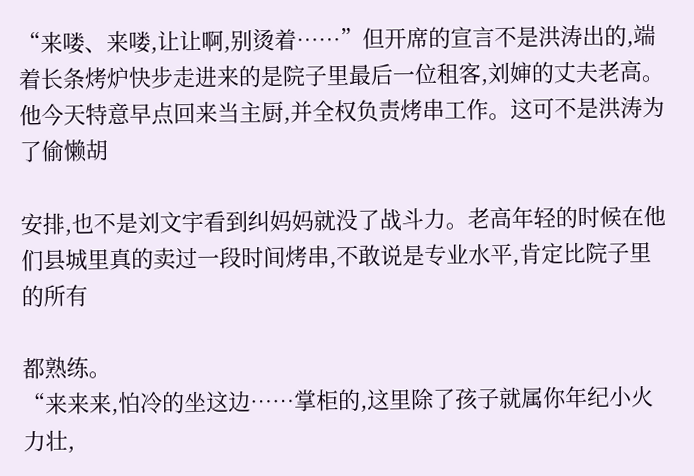“来喽、来喽,让让啊,别烫着……”但开席的宣言不是洪涛出的,端着长条烤炉快步走进来的是院子里最后一位租客,刘婶的丈夫老高。
他今天特意早点回来当主厨,并全权负责烤串工作。这可不是洪涛为了偷懒胡

安排,也不是刘文宇看到纠妈妈就没了战斗力。老高年轻的时候在他们县城里真的卖过一段时间烤串,不敢说是专业水平,肯定比院子里的所有

都熟练。
“来来来,怕冷的坐这边……掌柜的,这里除了孩子就属你年纪小火力壮,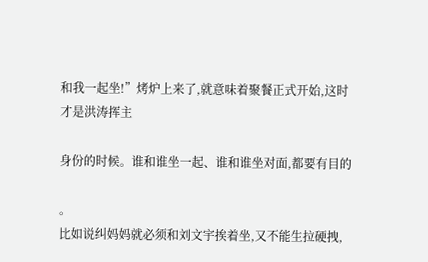和我一起坐!”烤炉上来了,就意味着聚餐正式开始,这时才是洪涛挥主

身份的时候。谁和谁坐一起、谁和谁坐对面,都要有目的

。
比如说纠妈妈就必须和刘文宇挨着坐,又不能生拉硬拽,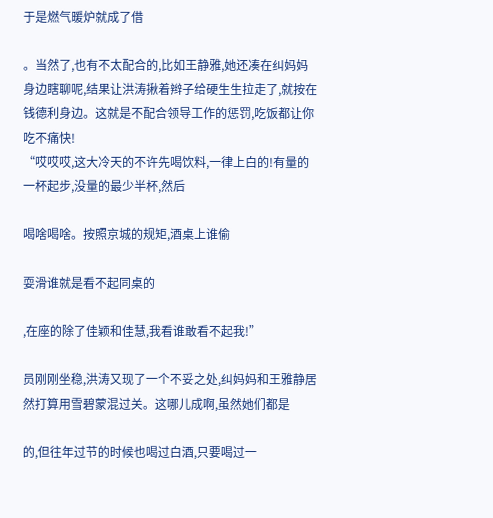于是燃气暖炉就成了借

。当然了,也有不太配合的,比如王静雅,她还凑在纠妈妈身边瞎聊呢,结果让洪涛揪着辫子给硬生生拉走了,就按在钱德利身边。这就是不配合领导工作的惩罚,吃饭都让你吃不痛快!
“哎哎哎,这大冷天的不许先喝饮料,一律上白的!有量的一杯起步,没量的最少半杯,然后

喝啥喝啥。按照京城的规矩,酒桌上谁偷

耍滑谁就是看不起同桌的

,在座的除了佳颖和佳慧,我看谁敢看不起我!”

员刚刚坐稳,洪涛又现了一个不妥之处,纠妈妈和王雅静居然打算用雪碧蒙混过关。这哪儿成啊,虽然她们都是

的,但往年过节的时候也喝过白酒,只要喝过一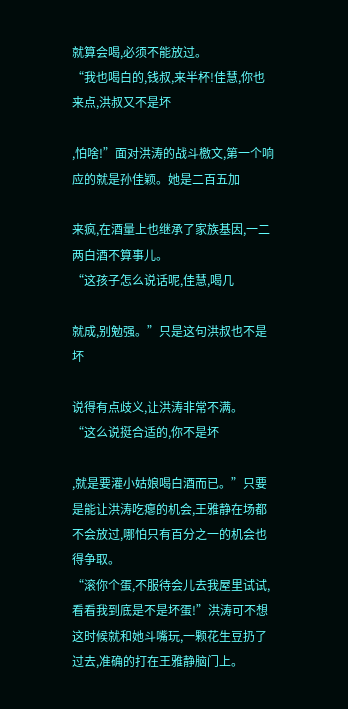就算会喝,必须不能放过。
“我也喝白的,钱叔,来半杯!佳慧,你也来点,洪叔又不是坏

,怕啥!”面对洪涛的战斗檄文,第一个响应的就是孙佳颖。她是二百五加

来疯,在酒量上也继承了家族基因,一二两白酒不算事儿。
“这孩子怎么说话呢,佳慧,喝几

就成,别勉强。”只是这句洪叔也不是坏

说得有点歧义,让洪涛非常不满。
“这么说挺合适的,你不是坏

,就是要灌小姑娘喝白酒而已。”只要是能让洪涛吃瘪的机会,王雅静在场都不会放过,哪怕只有百分之一的机会也得争取。
“滚你个蛋,不服待会儿去我屋里试试,看看我到底是不是坏蛋!”洪涛可不想这时候就和她斗嘴玩,一颗花生豆扔了过去,准确的打在王雅静脑门上。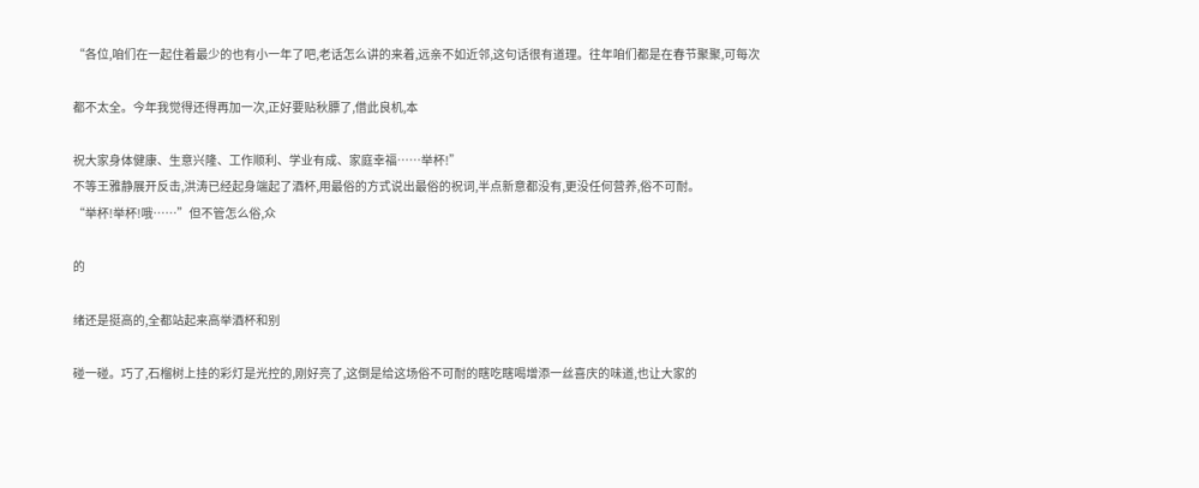“各位,咱们在一起住着最少的也有小一年了吧,老话怎么讲的来着,远亲不如近邻,这句话很有道理。往年咱们都是在春节聚聚,可每次

都不太全。今年我觉得还得再加一次,正好要贴秋膘了,借此良机,本

祝大家身体健康、生意兴隆、工作顺利、学业有成、家庭幸福……举杯!”
不等王雅静展开反击,洪涛已经起身端起了酒杯,用最俗的方式说出最俗的祝词,半点新意都没有,更没任何营养,俗不可耐。
“举杯!举杯!哦……”但不管怎么俗,众

的

绪还是挺高的,全都站起来高举酒杯和别

碰一碰。巧了,石榴树上挂的彩灯是光控的,刚好亮了,这倒是给这场俗不可耐的瞎吃瞎喝增添一丝喜庆的味道,也让大家的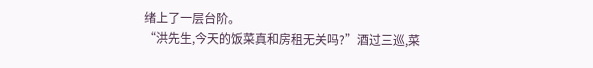绪上了一层台阶。
“洪先生,今天的饭菜真和房租无关吗?”酒过三巡,菜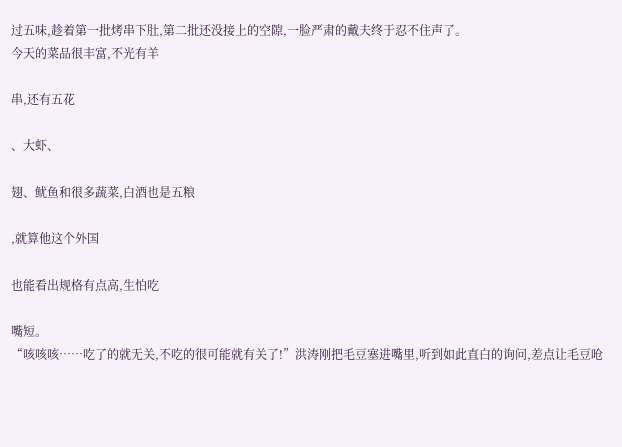过五味,趁着第一批烤串下肚,第二批还没接上的空隙,一脸严肃的戴夫终于忍不住声了。
今天的菜品很丰富,不光有羊

串,还有五花

、大虾、

翅、鱿鱼和很多蔬菜,白酒也是五粮

,就算他这个外国

也能看出规格有点高,生怕吃

嘴短。
“咳咳咳……吃了的就无关,不吃的很可能就有关了!”洪涛刚把毛豆塞进嘴里,听到如此直白的询问,差点让毛豆呛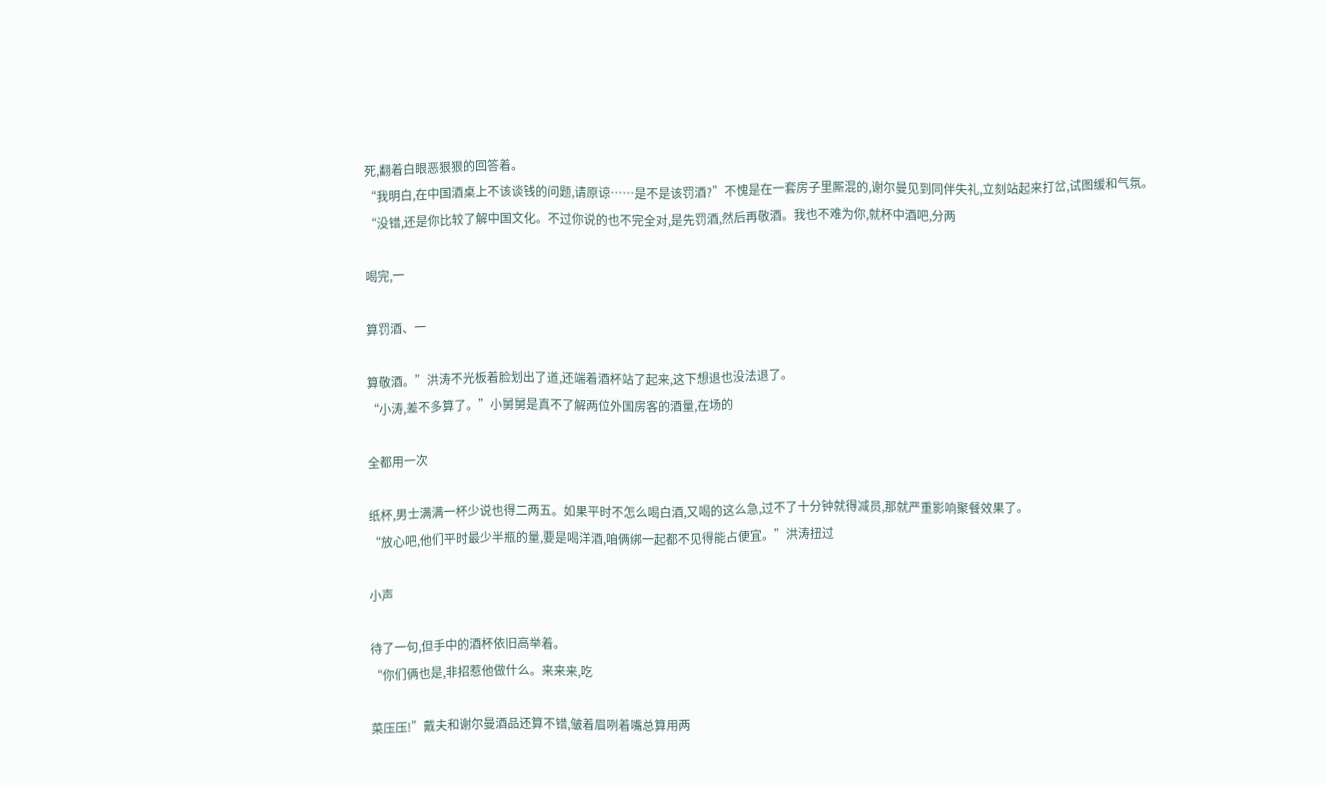死,翻着白眼恶狠狠的回答着。
“我明白,在中国酒桌上不该谈钱的问题,请原谅……是不是该罚酒?”不愧是在一套房子里厮混的,谢尔曼见到同伴失礼,立刻站起来打岔,试图缓和气氛。
“没错,还是你比较了解中国文化。不过你说的也不完全对,是先罚酒,然后再敬酒。我也不难为你,就杯中酒吧,分两

喝完,一

算罚酒、一

算敬酒。”洪涛不光板着脸划出了道,还端着酒杯站了起来,这下想退也没法退了。
“小涛,差不多算了。”小舅舅是真不了解两位外国房客的酒量,在场的

全都用一次

纸杯,男士满满一杯少说也得二两五。如果平时不怎么喝白酒,又喝的这么急,过不了十分钟就得减员,那就严重影响聚餐效果了。
“放心吧,他们平时最少半瓶的量,要是喝洋酒,咱俩绑一起都不见得能占便宜。”洪涛扭过

小声

待了一句,但手中的酒杯依旧高举着。
“你们俩也是,非招惹他做什么。来来来,吃

菜压压!”戴夫和谢尔曼酒品还算不错,皱着眉咧着嘴总算用两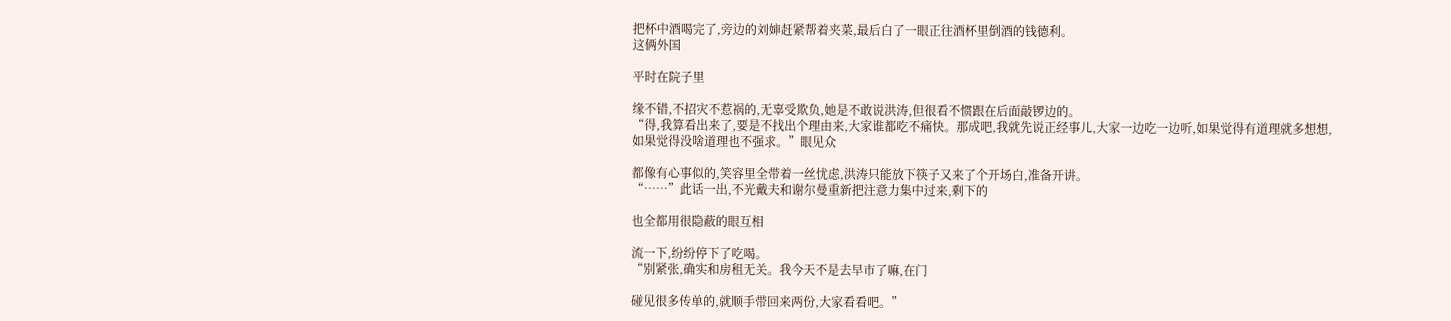把杯中酒喝完了,旁边的刘婶赶紧帮着夹菜,最后白了一眼正往酒杯里倒酒的钱德利。
这俩外国

平时在院子里

缘不错,不招灾不惹祸的,无辜受欺负,她是不敢说洪涛,但很看不惯跟在后面敲锣边的。
“得,我算看出来了,要是不找出个理由来,大家谁都吃不痛快。那成吧,我就先说正经事儿,大家一边吃一边听,如果觉得有道理就多想想,如果觉得没啥道理也不强求。”眼见众

都像有心事似的,笑容里全带着一丝忧虑,洪涛只能放下筷子又来了个开场白,准备开讲。
“……”此话一出,不光戴夫和谢尔曼重新把注意力集中过来,剩下的

也全都用很隐蔽的眼互相

流一下,纷纷停下了吃喝。
“别紧张,确实和房租无关。我今天不是去早市了嘛,在门

碰见很多传单的,就顺手带回来两份,大家看看吧。”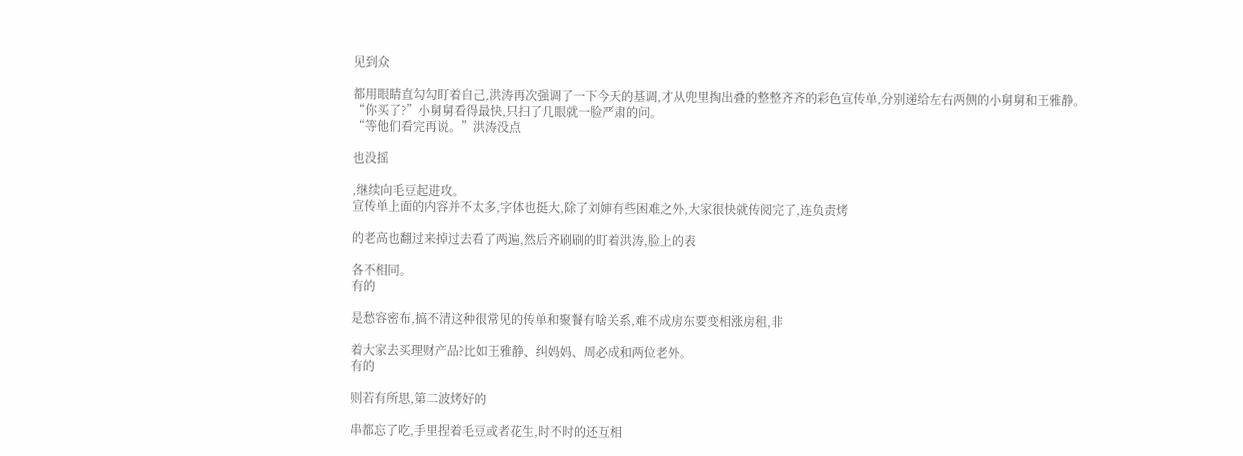见到众

都用眼睛直勾勾盯着自己,洪涛再次强调了一下今天的基调,才从兜里掏出叠的整整齐齐的彩色宣传单,分别递给左右两侧的小舅舅和王雅静。
“你买了?”小舅舅看得最快,只扫了几眼就一脸严肃的问。
“等他们看完再说。”洪涛没点

也没摇

,继续向毛豆起进攻。
宣传单上面的内容并不太多,字体也挺大,除了刘婶有些困难之外,大家很快就传阅完了,连负责烤

的老高也翻过来掉过去看了两遍,然后齐刷刷的盯着洪涛,脸上的表

各不相同。
有的

是愁容密布,搞不清这种很常见的传单和聚餐有啥关系,难不成房东要变相涨房租,非

着大家去买理财产品?比如王雅静、纠妈妈、周必成和两位老外。
有的

则若有所思,第二波烤好的

串都忘了吃,手里捏着毛豆或者花生,时不时的还互相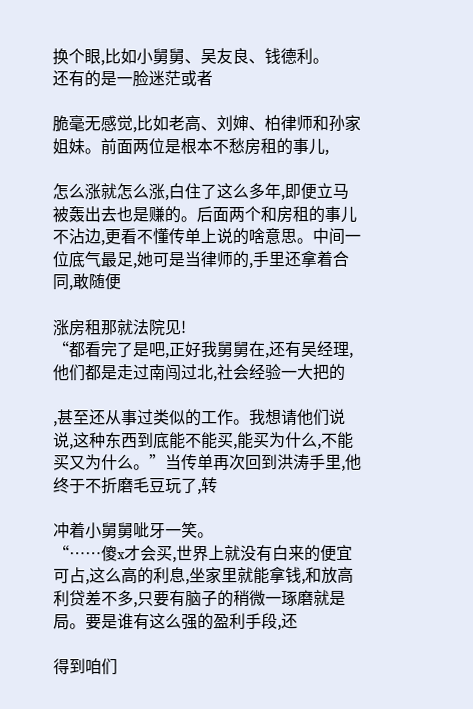换个眼,比如小舅舅、吴友良、钱德利。
还有的是一脸迷茫或者

脆毫无感觉,比如老高、刘婶、柏律师和孙家姐妹。前面两位是根本不愁房租的事儿,

怎么涨就怎么涨,白住了这么多年,即便立马被轰出去也是赚的。后面两个和房租的事儿不沾边,更看不懂传单上说的啥意思。中间一位底气最足,她可是当律师的,手里还拿着合同,敢随便

涨房租那就法院见!
“都看完了是吧,正好我舅舅在,还有吴经理,他们都是走过南闯过北,社会经验一大把的

,甚至还从事过类似的工作。我想请他们说说,这种东西到底能不能买,能买为什么,不能买又为什么。”当传单再次回到洪涛手里,他终于不折磨毛豆玩了,转

冲着小舅舅呲牙一笑。
“……傻x才会买,世界上就没有白来的便宜可占,这么高的利息,坐家里就能拿钱,和放高利贷差不多,只要有脑子的稍微一琢磨就是局。要是谁有这么强的盈利手段,还

得到咱们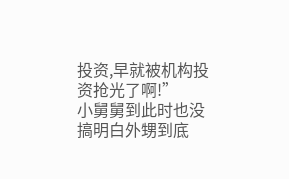投资,早就被机构投资抢光了啊!”
小舅舅到此时也没搞明白外甥到底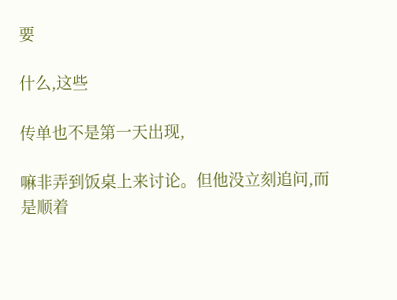要

什么,这些

传单也不是第一天出现,

嘛非弄到饭桌上来讨论。但他没立刻追问,而是顺着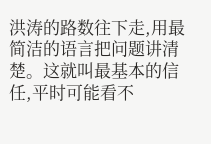洪涛的路数往下走,用最简洁的语言把问题讲清楚。这就叫最基本的信任,平时可能看不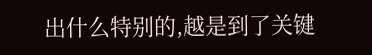出什么特别的,越是到了关键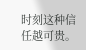时刻这种信任越可贵。